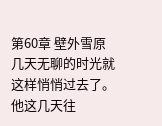第60章 壁外雪原
几天无聊的时光就这样悄悄过去了。
他这几天往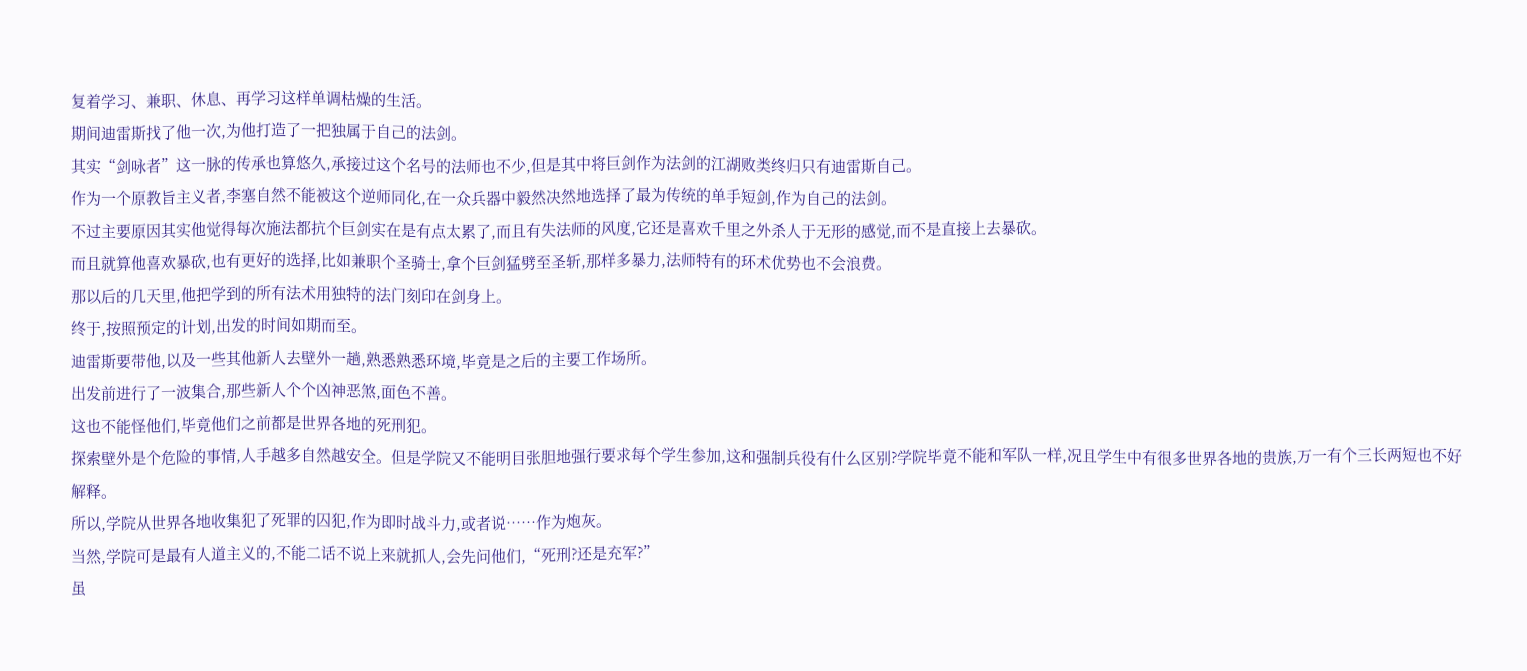复着学习、兼职、休息、再学习这样单调枯燥的生活。
期间迪雷斯找了他一次,为他打造了一把独属于自己的法剑。
其实“剑咏者”这一脉的传承也算悠久,承接过这个名号的法师也不少,但是其中将巨剑作为法剑的江湖败类终归只有迪雷斯自己。
作为一个原教旨主义者,李塞自然不能被这个逆师同化,在一众兵器中毅然决然地选择了最为传统的单手短剑,作为自己的法剑。
不过主要原因其实他觉得每次施法都抗个巨剑实在是有点太累了,而且有失法师的风度,它还是喜欢千里之外杀人于无形的感觉,而不是直接上去暴砍。
而且就算他喜欢暴砍,也有更好的选择,比如兼职个圣骑士,拿个巨剑猛劈至圣斩,那样多暴力,法师特有的环术优势也不会浪费。
那以后的几天里,他把学到的所有法术用独特的法门刻印在剑身上。
终于,按照预定的计划,出发的时间如期而至。
迪雷斯要带他,以及一些其他新人去壁外一趟,熟悉熟悉环境,毕竟是之后的主要工作场所。
出发前进行了一波集合,那些新人个个凶神恶煞,面色不善。
这也不能怪他们,毕竟他们之前都是世界各地的死刑犯。
探索壁外是个危险的事情,人手越多自然越安全。但是学院又不能明目张胆地强行要求每个学生参加,这和强制兵役有什么区别?学院毕竟不能和军队一样,况且学生中有很多世界各地的贵族,万一有个三长两短也不好解释。
所以,学院从世界各地收集犯了死罪的囚犯,作为即时战斗力,或者说……作为炮灰。
当然,学院可是最有人道主义的,不能二话不说上来就抓人,会先问他们,“死刑?还是充军?”
虽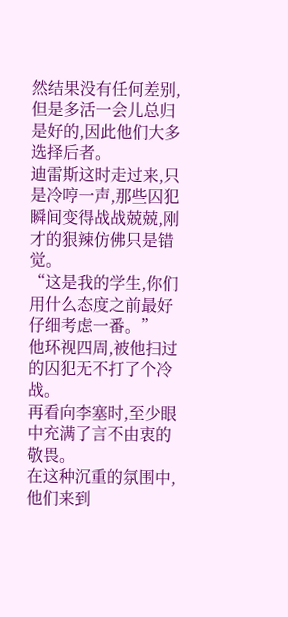然结果没有任何差别,但是多活一会儿总归是好的,因此他们大多选择后者。
迪雷斯这时走过来,只是冷哼一声,那些囚犯瞬间变得战战兢兢,刚才的狠辣仿佛只是错觉。
“这是我的学生,你们用什么态度之前最好仔细考虑一番。”
他环视四周,被他扫过的囚犯无不打了个冷战。
再看向李塞时,至少眼中充满了言不由衷的敬畏。
在这种沉重的氛围中,他们来到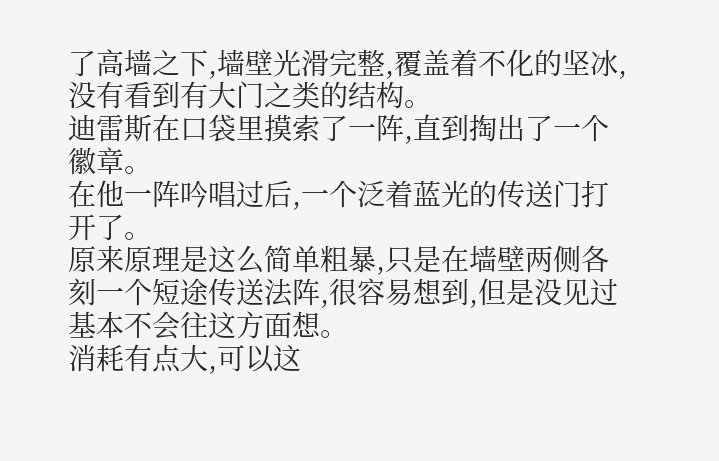了高墙之下,墙壁光滑完整,覆盖着不化的坚冰,没有看到有大门之类的结构。
迪雷斯在口袋里摸索了一阵,直到掏出了一个徽章。
在他一阵吟唱过后,一个泛着蓝光的传送门打开了。
原来原理是这么简单粗暴,只是在墙壁两侧各刻一个短途传送法阵,很容易想到,但是没见过基本不会往这方面想。
消耗有点大,可以这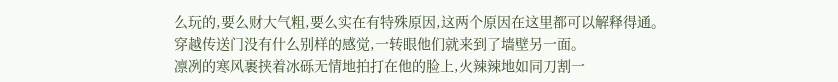么玩的,要么财大气粗,要么实在有特殊原因,这两个原因在这里都可以解释得通。
穿越传送门没有什么别样的感觉,一转眼他们就来到了墙壁另一面。
凛冽的寒风裹挟着冰砾无情地拍打在他的脸上,火辣辣地如同刀割一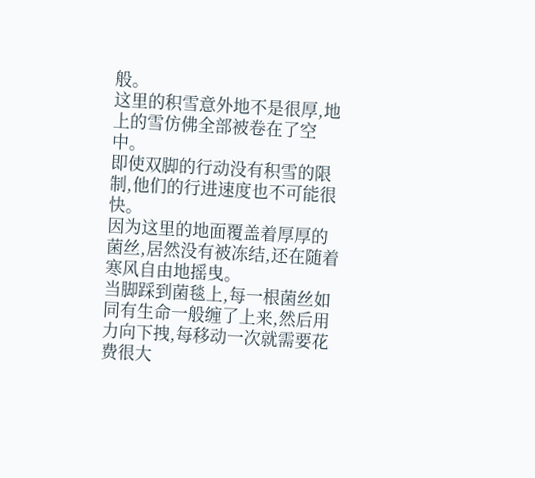般。
这里的积雪意外地不是很厚,地上的雪仿佛全部被卷在了空中。
即使双脚的行动没有积雪的限制,他们的行进速度也不可能很快。
因为这里的地面覆盖着厚厚的菌丝,居然没有被冻结,还在随着寒风自由地摇曳。
当脚踩到菌毯上,每一根菌丝如同有生命一般缠了上来,然后用力向下拽,每移动一次就需要花费很大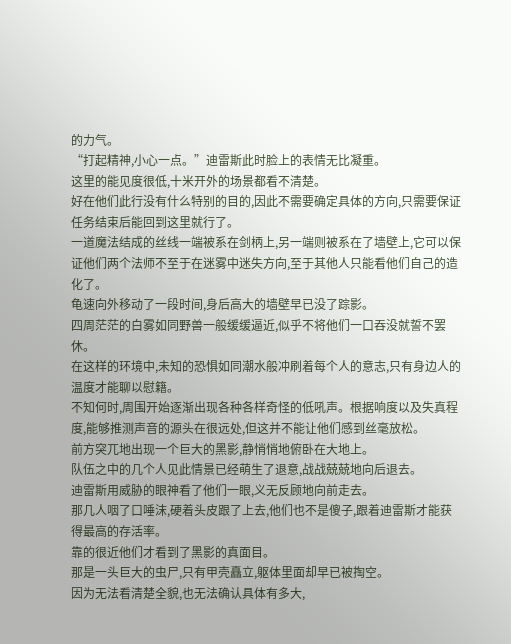的力气。
“打起精神,小心一点。”迪雷斯此时脸上的表情无比凝重。
这里的能见度很低,十米开外的场景都看不清楚。
好在他们此行没有什么特别的目的,因此不需要确定具体的方向,只需要保证任务结束后能回到这里就行了。
一道魔法结成的丝线一端被系在剑柄上,另一端则被系在了墙壁上,它可以保证他们两个法师不至于在迷雾中迷失方向,至于其他人只能看他们自己的造化了。
龟速向外移动了一段时间,身后高大的墙壁早已没了踪影。
四周茫茫的白雾如同野兽一般缓缓逼近,似乎不将他们一口吞没就誓不罢休。
在这样的环境中,未知的恐惧如同潮水般冲刷着每个人的意志,只有身边人的温度才能聊以慰籍。
不知何时,周围开始逐渐出现各种各样奇怪的低吼声。根据响度以及失真程度,能够推测声音的源头在很远处,但这并不能让他们感到丝毫放松。
前方突兀地出现一个巨大的黑影,静悄悄地俯卧在大地上。
队伍之中的几个人见此情景已经萌生了退意,战战兢兢地向后退去。
迪雷斯用威胁的眼神看了他们一眼,义无反顾地向前走去。
那几人咽了口唾沫,硬着头皮跟了上去,他们也不是傻子,跟着迪雷斯才能获得最高的存活率。
靠的很近他们才看到了黑影的真面目。
那是一头巨大的虫尸,只有甲壳矗立,躯体里面却早已被掏空。
因为无法看清楚全貌,也无法确认具体有多大,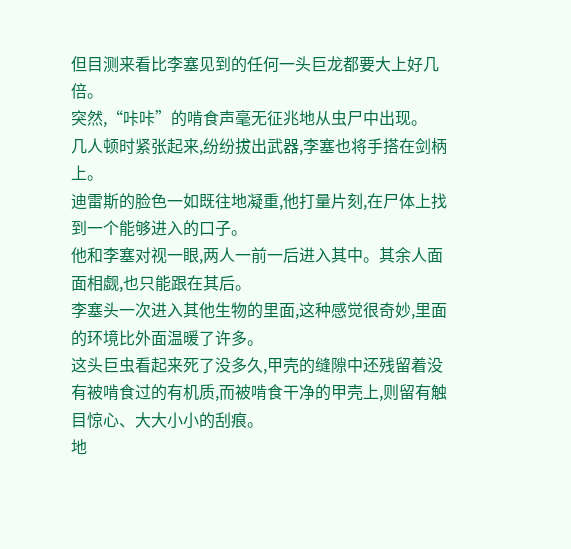但目测来看比李塞见到的任何一头巨龙都要大上好几倍。
突然,“咔咔”的啃食声毫无征兆地从虫尸中出现。
几人顿时紧张起来,纷纷拔出武器,李塞也将手搭在剑柄上。
迪雷斯的脸色一如既往地凝重,他打量片刻,在尸体上找到一个能够进入的口子。
他和李塞对视一眼,两人一前一后进入其中。其余人面面相觑,也只能跟在其后。
李塞头一次进入其他生物的里面,这种感觉很奇妙,里面的环境比外面温暖了许多。
这头巨虫看起来死了没多久,甲壳的缝隙中还残留着没有被啃食过的有机质,而被啃食干净的甲壳上,则留有触目惊心、大大小小的刮痕。
地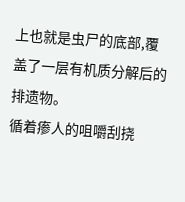上也就是虫尸的底部,覆盖了一层有机质分解后的排遗物。
循着瘆人的咀嚼刮挠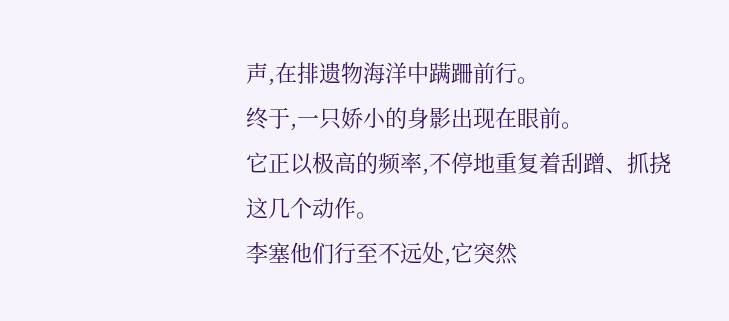声,在排遗物海洋中蹒跚前行。
终于,一只娇小的身影出现在眼前。
它正以极高的频率,不停地重复着刮蹭、抓挠这几个动作。
李塞他们行至不远处,它突然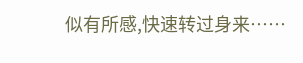似有所感,快速转过身来……